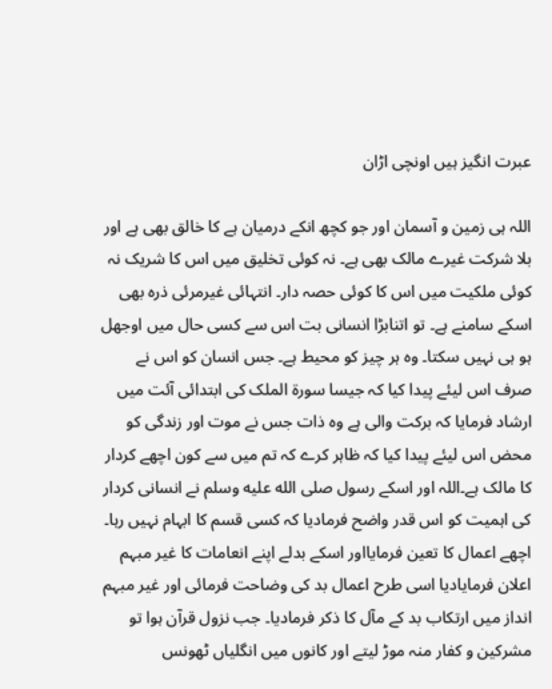عبرت انگیز ہیں اونچی اڑان

اللہ ہی زمین و آسمان اور جو کچھ انکے درمیان ہے کا خالق بھی ہے اور بلا شرکت غیرے مالک بھی ہے۔ نہ کوئی تخلیق میں اس کا شریک نہ کوئی ملکیت میں اس کا کوئی حصہ دار۔ انتہائی غیرمرئی ذرہ بھی اسکے سامنے ہے۔ تو اتنابڑا انسانی بت اس سے کسی حال میں اوجھل ہو ہی نہیں سکتا۔ وہ ہر چیز کو محیط ہے۔ جس انسان کو اس نے صرف اس لیئے پیدا کیا کہ جیسا سورة الملک کی ابتدائی آئت میں ارشاد فرمایا کہ برکت والی ہے وہ ذات جس نے موت اور زندگی کو محض اس لیئے پیدا کیا کہ ظاہر کرے کہ تم میں سے کون اچھے کردار کا مالک ہے۔اللہ اور اسکے رسول صلى الله عليه وسلم نے انسانی کردار کی اہمیت کو اس قدر واضح فرمادیا کہ کسی قسم کا ابہام نہیں رہا۔ اچھے اعمال کا تعین فرمایااور اسکے بدلے اپنے انعامات کا غیر مبہم اعلان فرمایادیا اسی طرح اعمال بد کی وضاحت فرمائی اور غیر مبہم انداز میں ارتکاب بد کے مآل کا ذکر فرمادیا۔ جب نزول قرآن ہوا تو مشرکین و کفار منہ موڑ لیتے اور کانوں میں انگلیاں ٹھونس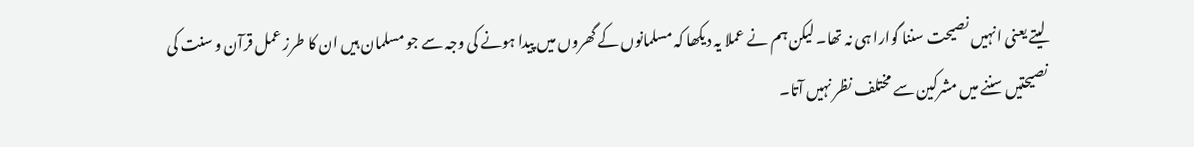لیتے یعنی انہیں نصیحت سننا گوارا ہی نہ تھا۔ لیکن ہم نے عملا یہ دیکھا کہ مسلمانوں کے گھروں میں پیدا ہونے کی وجہ سے جو مسلمان ہیں ان کا طرز عمل قرآن و سنت کی نصیحتیں سننے میں مشرکین سے مختلف نظر نہیں آتا۔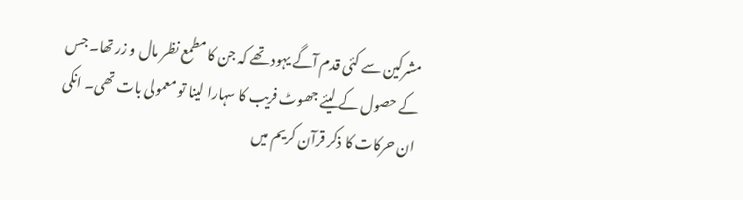مشرکین سے کئی قدم آگے یہود تھے کہ جن کا مطمع نظر مال و زر تھا۔ جس کے حصول کے لیئے جھوٹ فریب کا سہارا لینا تو معمولی بات تھی۔ انکی ان حرکات کا ذکر قرآن کریم میں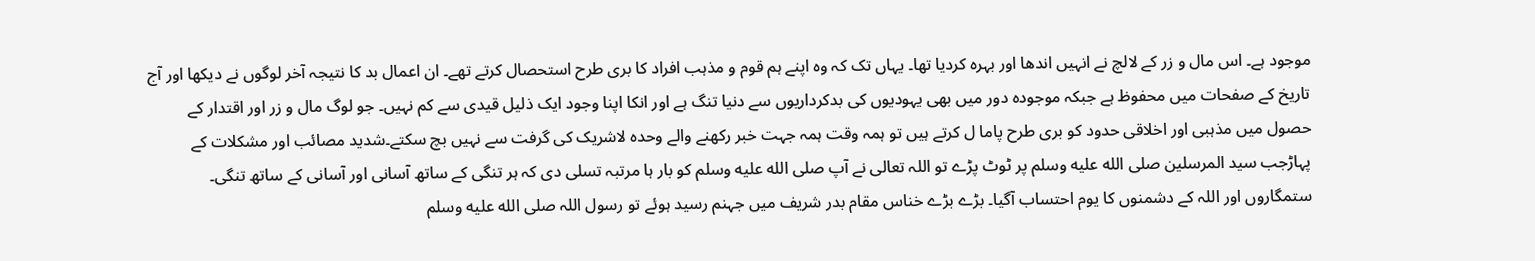موجود ہے۔ اس مال و زر کے لالچ نے انہیں اندھا اور بہرہ کردیا تھا۔ یہاں تک کہ وہ اپنے ہم قوم و مذہب افراد کا بری طرح استحصال کرتے تھے۔ ان اعمال بد کا نتیجہ آخر لوگوں نے دیکھا اور آج تاریخ کے صفحات میں محفوظ ہے جبکہ موجودہ دور میں بھی یہودیوں کی بدکرداریوں سے دنیا تنگ ہے اور انکا اپنا وجود ایک ذلیل قیدی سے کم نہیں۔ جو لوگ مال و زر اور اقتدار کے حصول میں مذہبی اور اخلاقی حدود کو بری طرح پاما ل کرتے ہیں تو ہمہ وقت ہمہ جہت خبر رکھنے والے وحدہ لاشریک کی گرفت سے نہیں بچ سکتے۔شدید مصائب اور مشکلات کے پہاڑجب سید المرسلین صلى الله عليه وسلم پر ٹوٹ پڑے تو اللہ تعالی نے آپ صلى الله عليه وسلم کو بار ہا مرتبہ تسلی دی کہ ہر تنگی کے ساتھ آسانی اور آسانی کے ساتھ تنگی۔ ستمگاروں اور اللہ کے دشمنوں کا یوم احتساب آگیا۔ بڑے بڑے خناس مقام بدر شریف میں جہنم رسید ہوئے تو رسول اللہ صلى الله عليه وسلم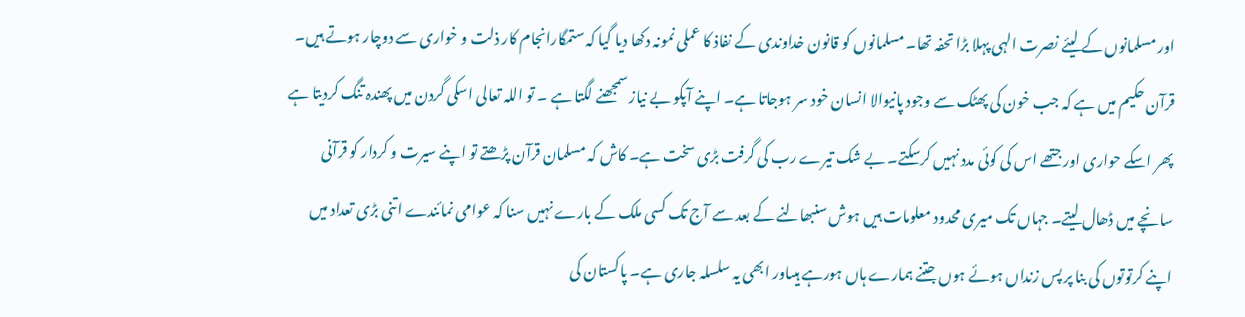اور مسلمانوں کے لیئے نصرت الہی پہلا بڑا تحفہ تھا۔ مسلمانوں کو قانون خداوندی کے نفاذ کا عملی نمونہ دکھا دیا گیا کہ ستمگارانجام کار ذلت و خواری سے دوچار ہوتے ہیں۔ قرآن حکیم میں ہے کہ جب خون کی پھٹک سے وجود پانیوالا انسان خود سر ہوجاتا ہے۔ اپنے آپکو بے نیاز سمجھنے لگتا ہے ۔ تو اللہ تعالی اسکی گردن میں پھندہ تنگ کردیتا ہے پھر اسکے حواری اور جتھے اس کی کوئی مدد نہیں کرسکتے۔ بے شک تیرے رب کی گرفت بڑی سخت ہے۔ کاش کہ مسلمان قرآن پڑھتے تو اپنے سیرت و کردار کو قرآنی سانچے میں ڈھال لیتے۔ جہاں تک میری محدود معلومات ہیں ہوش سنبھالنے کے بعد سے آج تک کسی ملک کے بارے نہیں سنا کہ عوامی نمائندے اتنی بڑی تعداد میں اپنے کرتوتوں کی بنا پر پس زنداں ہوئے ہوں جتنے ہمارے ہاں ہورہے ہیںاور ابھی یہ سلسلہ جاری ہے۔ پاکستان کی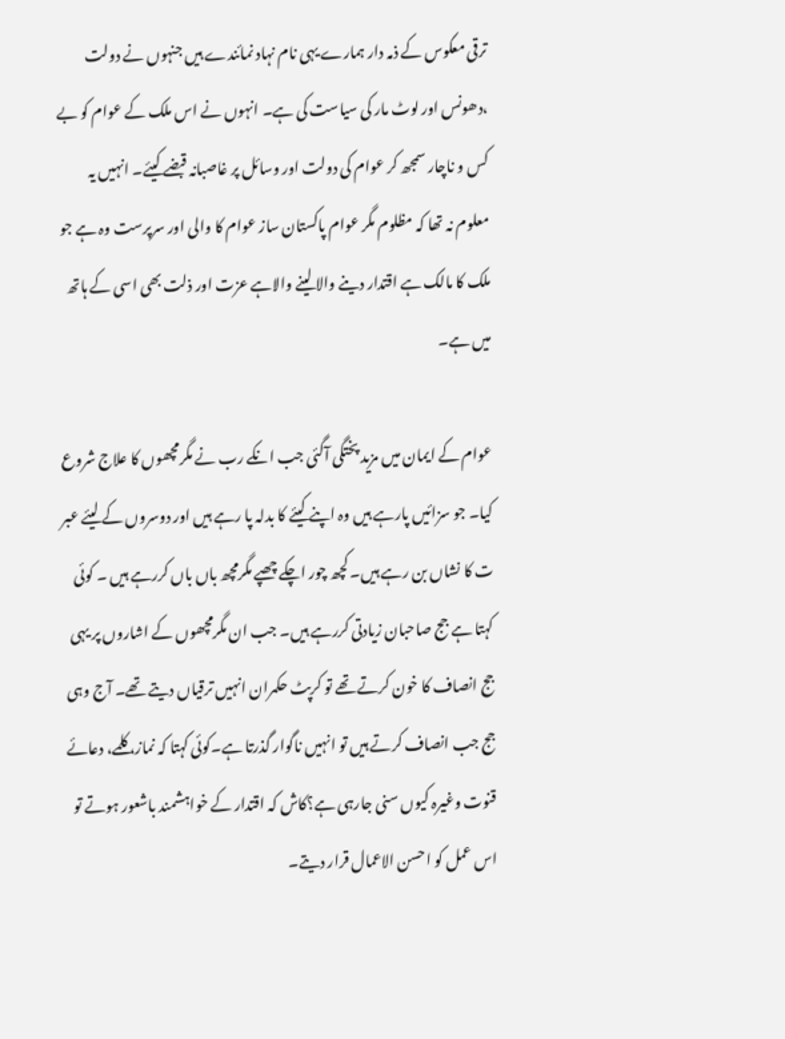ترقی معکوس کے ذمہ دار ہمارے یہی نام نہاد نمائندے ہیں جنہوں نے دولت ،دھونس اور لوٹ مار کی سیاست کی ہے۔ انہوں نے اس ملک کے عوام کو بے کس و ناچار سمجھ کر عوام کی دولت اور وسائل پر غاصبانہ قبضے کیئے۔ انہیں یہ معلوم نہ تھا کہ مظلوم مگر عوام پاکستان ساز عوام کا والی اور سرپرست وہ ہے جو ملک کا مالک ہے اقتدار دینے والا لینے والاہے عزت اور ذلت بھی اسی کے ہاتھ میں ہے۔

عوام کے ایمان میں مزید پختگی آگئی جب انکے رب نے مگرمچھوں کا علاج شروع کیا۔ جو سزائیں پارہے ہیں وہ اپنے کیئے کا بدلہ پا رہے ہیں اور دوسروں کے لیئے عبر ت کا نشاں بن رہے ہیں۔ کچھ چور اچکے چھپے مگرمچھ باں باں کررہے ہیں ۔ کوئی کہتا ہے جج صاحبان زیادتی کررہے ہیں۔ جب ان مگرمچھوں کے اشاروں پر یہی جج انصاف کا خون کرتے تھے تو کرپٹ حکمران انہیں ترقیاں دیتے تھے۔ آج وہی جج جب انصاف کرتے ہیں تو انہیں ناگوار گذرتا ہے۔کوئی کہتا کہ نماز، کلمے، دعائے قنوت وغیرہ کیوں سنی جارہی ہے؟کاش کہ اقتدار کے خواہشمند باشعور ہوتے تو اس عمل کو احسن الاعمال قرار دیتے۔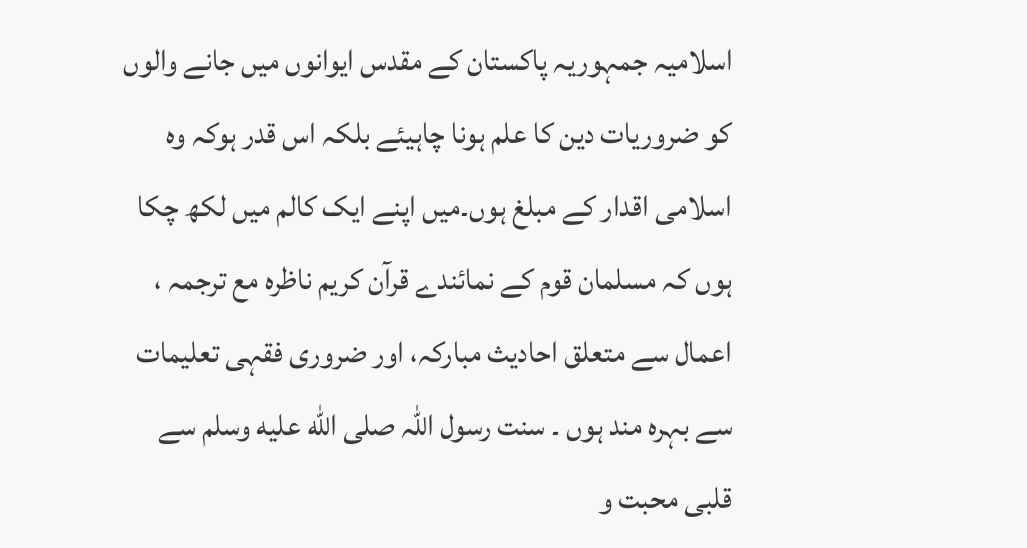اسلامیہ جمہوریہ پاکستان کے مقدس ایوانوں میں جانے والوں کو ضروریات دین کا علم ہونا چاہیئے بلکہ اس قدر ہوکہ وہ اسلامی اقدار کے مبلغ ہوں۔میں اپنے ایک کالم میں لکھ چکا ہوں کہ مسلمان قوم کے نمائندے قرآن کریم ناظرہ مع ترجمہ ، اعمال سے متعلق احادیث مبارکہ، اور ضروری فقہی تعلیمات سے بہرہ مند ہوں ۔ سنت رسول اللہ صلى الله عليه وسلم سے قلبی محبت و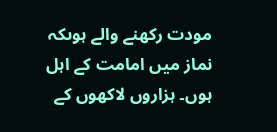مودت رکھنے والے ہوںکہ نماز میں امامت کے اہل ہوں۔ ہزاروں لاکھوں کے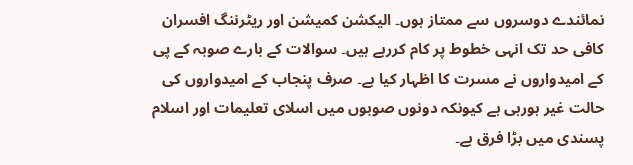نمائندے دوسروں سے ممتاز ہوں۔ الیکشن کمیشن اور ریٹرننگ افسران کافی حد تک انہی خطوط پر کام کررہے ہیں۔ سوالات کے بارے صوبہ کے پی کے امیدواروں نے مسرت کا اظہار کیا ہے۔ صرف پنجاب کے امیدواروں کی حالت غیر ہورہی ہے کیونکہ دونوں صوبوں میں اسلای تعلیمات اور اسلام پسندی میں بڑا فرق ہے۔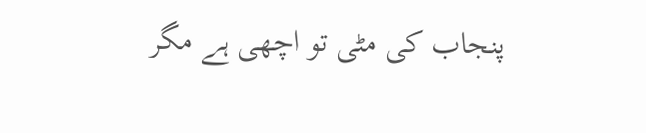پنجاب کی مٹی تو اچھی ہے مگر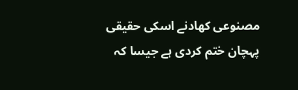مصنوعی کھادنے اسکی حقیقی پہچان ختم کردی ہے جیسا کہ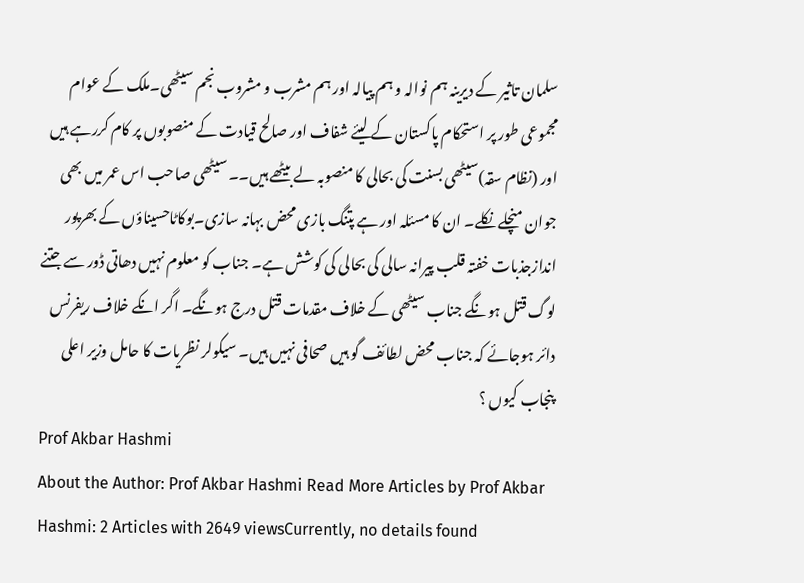سلمان تاثیر کے دیرینہ ہم نوالہ و ہم پیالہ اور ہم مشرب و مشروب نجم سیٹھی۔ملک کے عوام مجموعی طور پر استحکام پاکستان کے لیئے شفاف اور صالح قیادت کے منصوبوں پر کام کررہے ہیں اور (نظام سقہ)سیٹھی بسنت کی بحالی کا منصوبہ لے بیٹھے ہیں۔۔ سیٹھی صاحب اس عمر میں بھی جوان منچلے نکلے۔ ان کا مسئلہ اور ہے پتنگ بازی محض بہانہ سازی۔بوکاٹاحسیناؤں کے بھرپور اندازجذبات خفتہ قلب پیرانہ سالی کی بحالی کی کوشش ہے۔ جناب کو معلوم نہیں دھاتی ڈور سے جتنے لوگ قتل ہونگے جناب سیٹھی کے خلاف مقدمات قتل درج ہونگے۔ اگر انکے خلاف ریفرنس دائر ہوجائے کہ جناب محض لطائف گو ہیں صحافی نہیں ہیں۔ سیکولر نظریات کا حامل وزیر اعلی پنجاب کیوں ؟
Prof Akbar Hashmi
About the Author: Prof Akbar Hashmi Read More Articles by Prof Akbar Hashmi: 2 Articles with 2649 viewsCurrently, no details found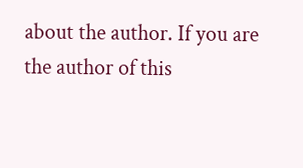about the author. If you are the author of this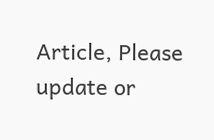Article, Please update or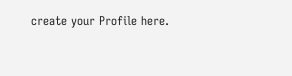create your Profile here.